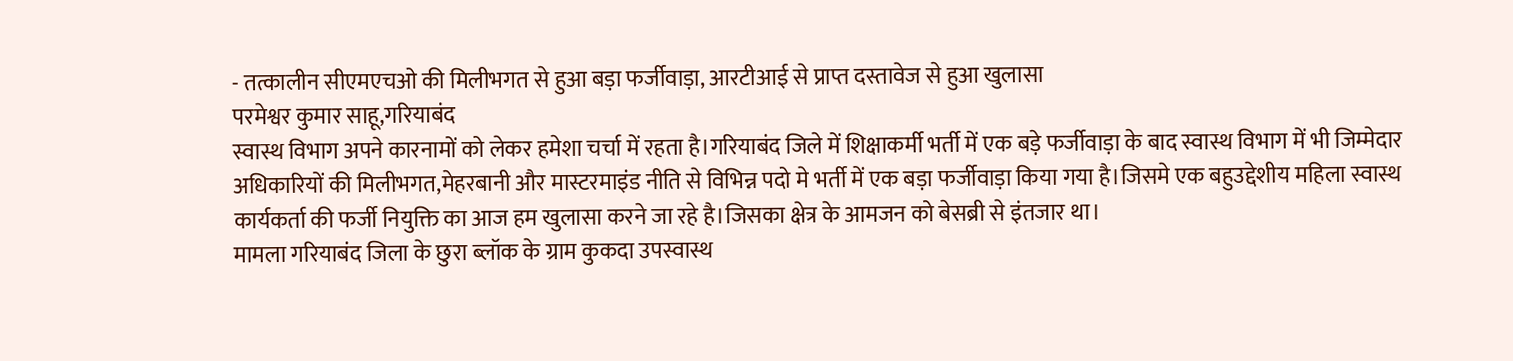- तत्कालीन सीएमएचओ की मिलीभगत से हुआ बड़ा फर्जीवाड़ा, आरटीआई से प्राप्त दस्तावेज से हुआ खुलासा
परमेश्वर कुमार साहू,गरियाबंद
स्वास्थ विभाग अपने कारनामों को लेकर हमेशा चर्चा में रहता है।गरियाबंद जिले में शिक्षाकर्मी भर्ती में एक बड़े फर्जीवाड़ा के बाद स्वास्थ विभाग में भी जिम्मेदार अधिकारियों की मिलीभगत,मेहरबानी और मास्टरमाइंड नीति से विभिन्न पदो मे भर्ती में एक बड़ा फर्जीवाड़ा किया गया है।जिसमे एक बहुउद्देशीय महिला स्वास्थ कार्यकर्ता की फर्जी नियुक्ति का आज हम खुलासा करने जा रहे है।जिसका क्षेत्र के आमजन को बेसब्री से इंतजार था।
मामला गरियाबंद जिला के छुरा ब्लॉक के ग्राम कुकदा उपस्वास्थ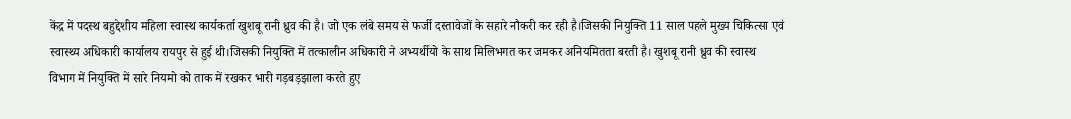केंद्र में पदस्थ बहुद्देशीय महिला स्वास्थ कार्यकर्ता खुशबू रानी ध्रुव की है। जो एक लंबे समय से फर्जी दस्तावेजों के सहारे नौकरी कर रही है।जिसकी नियुक्ति 11 साल पहले मुख्य चिकित्सा एवं स्वास्थ्य अधिकारी कार्यालय रायपुर से हुई थी।जिसकी नियुक्ति में तत्कालीन अधिकारी ने अभ्यर्थीयो के साथ मिलिभगत कर जमकर अनियमितता बरती है। खुशबू रानी ध्रुव की स्वास्थ विभाग में नियुक्ति में सारे नियमो को ताक में रखकर भारी गड़बड़झाला करते हुए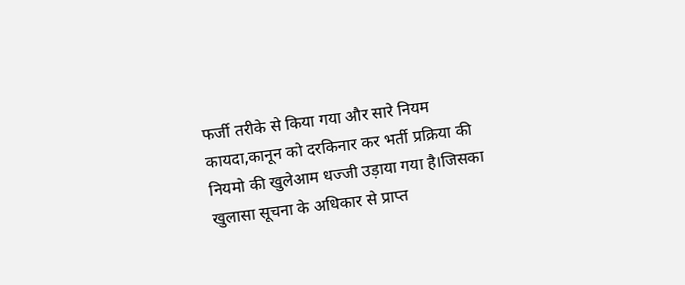फर्जी तरीके से किया गया और सारे नियम कायदा,कानून को दरकिनार कर भर्ती प्रक्रिया की नियमो की खुलेआम धज्जी उड़ाया गया है।जिसका खुलासा सूचना के अधिकार से प्राप्त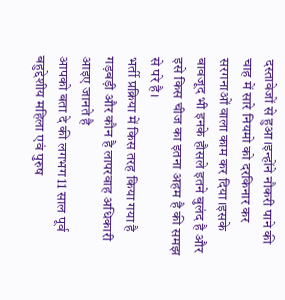दस्तावेजों से हुआ।इन्होंने नौकरी पाने की चाह में सारे नियमो को दरकिनार कर सरगनाओं वाला काम कर दिया।इसके बावजूद भी इनके हौसले इतने बुलंद है और इसे किस चीज का इतना अहम है की समझ से परे है।
भर्ती प्रक्रिया में किस तरह किया गया है गड़बड़ी और कौन है लापरवाह अधिकारी आइए जानते है
आपको बता दे की लगभग 11 साल पूर्व बहुद्देशीय महिला एवं पुरुष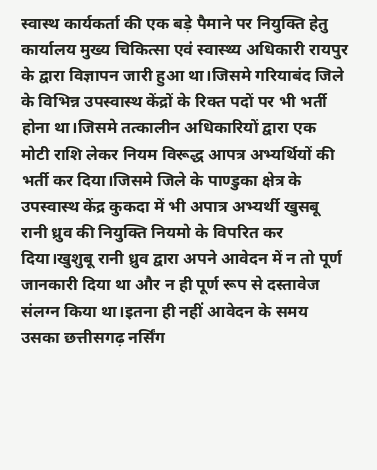स्वास्थ कार्यकर्ता की एक बड़े पैमाने पर नियुक्ति हेतु कार्यालय मुख्य चिकित्सा एवं स्वास्थ्य अधिकारी रायपुर के द्वारा विज्ञापन जारी हुआ था।जिसमे गरियाबंद जिले के विभिन्न उपस्वास्थ केंद्रों के रिक्त पदों पर भी भर्ती होना था।जिसमे तत्कालीन अधिकारियों द्वारा एक मोटी राशि लेकर नियम विरूद्ध आपत्र अभ्यर्थियों की भर्ती कर दिया।जिसमे जिले के पाण्डुका क्षेत्र के उपस्वास्थ केंद्र कुकदा में भी अपात्र अभ्यर्थी खुसबू रानी ध्रुव की नियुक्ति नियमो के विपरित कर दिया।खुशुबू रानी ध्रुव द्वारा अपने आवेदन में न तो पूर्ण जानकारी दिया था और न ही पूर्ण रूप से दस्तावेज संलग्न किया था।इतना ही नहीं आवेदन के समय उसका छत्तीसगढ़ नर्सिंग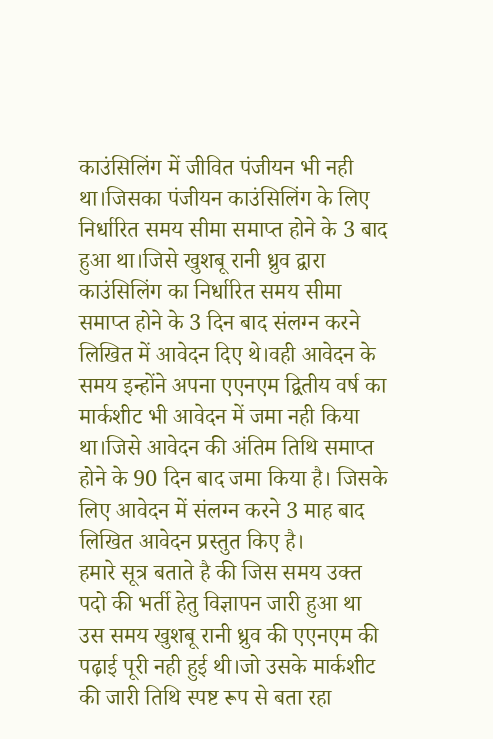काउंसिलिंग में जीवित पंजीयन भी नही था।जिसका पंजीयन काउंसिलिंग के लिए निर्धारित समय सीमा समाप्त होने के 3 बाद हुआ था।जिसे खुशबू रानी ध्रुव द्वारा काउंसिलिंग का निर्धारित समय सीमा समाप्त होने के 3 दिन बाद संलग्न करने लिखित में आवेदन दिए थे।वही आवेदन के समय इन्होंने अपना एएनएम द्वितीय वर्ष का मार्कशीट भी आवेदन में जमा नही किया था।जिसे आवेदन की अंतिम तिथि समाप्त होने के 90 दिन बाद जमा किया है। जिसके लिए आवेदन में संलग्न करने 3 माह बाद लिखित आवेदन प्रस्तुत किए है।
हमारे सूत्र बताते है की जिस समय उक्त पदो की भर्ती हेतु विज्ञापन जारी हुआ था उस समय खुशबू रानी ध्रुव की एएनएम की पढ़ाई पूरी नही हुई थी।जो उसके मार्कशीट की जारी तिथि स्पष्ट रूप से बता रहा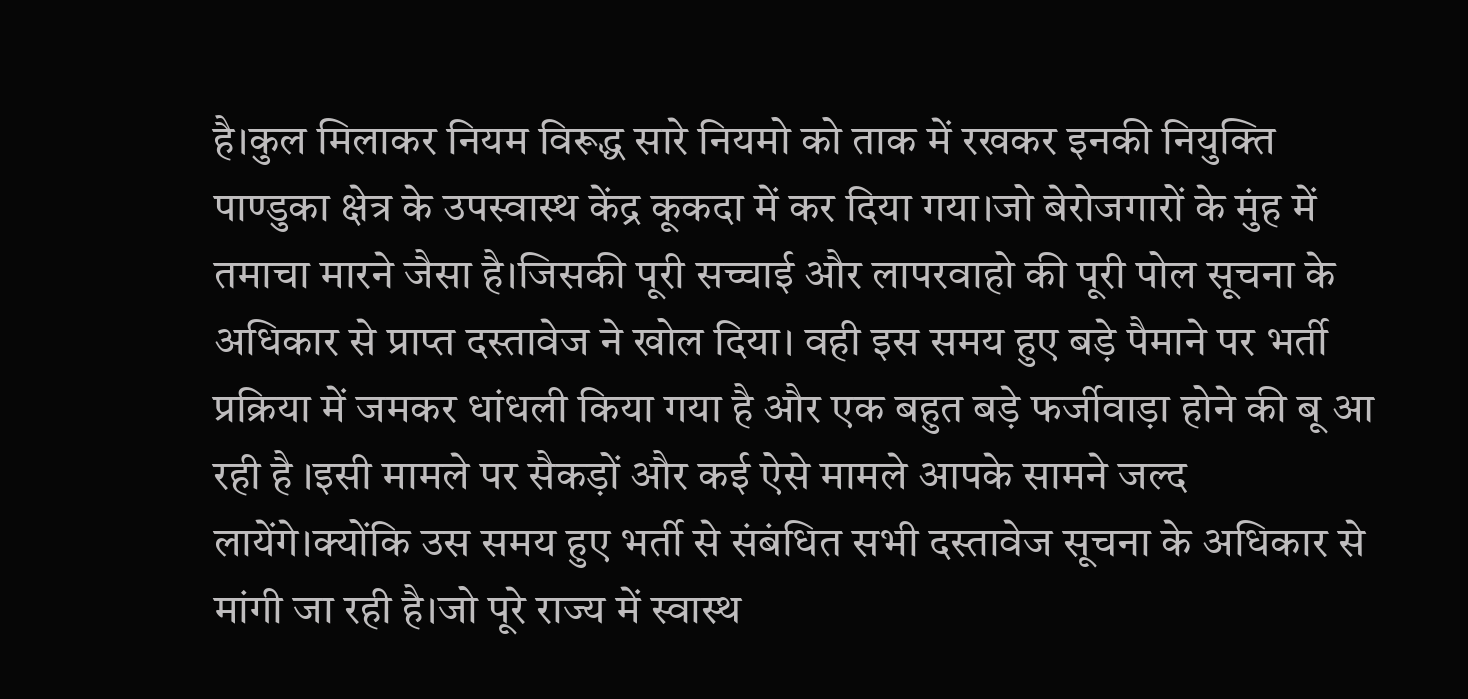है।कुल मिलाकर नियम विरूद्ध सारे नियमो को ताक में रखकर इनकी नियुक्ति पाण्डुका क्षेत्र के उपस्वास्थ केंद्र कूकदा में कर दिया गया।जो बेरोजगारों के मुंह में तमाचा मारने जैसा है।जिसकी पूरी सच्चाई और लापरवाहो की पूरी पोल सूचना के अधिकार से प्राप्त दस्तावेज ने खोल दिया। वही इस समय हुए बड़े पैमाने पर भर्ती प्रक्रिया में जमकर धांधली किया गया है और एक बहुत बड़े फर्जीवाड़ा होने की बू आ रही है ।इसी मामले पर सैकड़ों और कई ऐसे मामले आपके सामने जल्द लायेंगे।क्योंकि उस समय हुए भर्ती से संबंधित सभी दस्तावेज सूचना के अधिकार से मांगी जा रही है।जो पूरे राज्य में स्वास्थ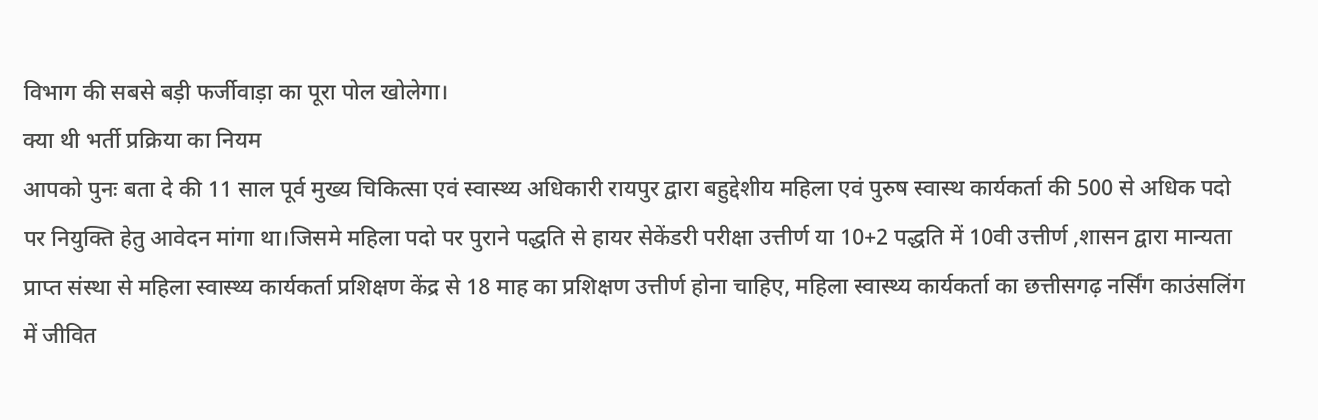विभाग की सबसे बड़ी फर्जीवाड़ा का पूरा पोल खोलेगा।
क्या थी भर्ती प्रक्रिया का नियम
आपको पुनः बता दे की 11 साल पूर्व मुख्य चिकित्सा एवं स्वास्थ्य अधिकारी रायपुर द्वारा बहुद्देशीय महिला एवं पुरुष स्वास्थ कार्यकर्ता की 500 से अधिक पदो पर नियुक्ति हेतु आवेदन मांगा था।जिसमे महिला पदो पर पुराने पद्धति से हायर सेकेंडरी परीक्षा उत्तीर्ण या 10+2 पद्धति में 10वी उत्तीर्ण ,शासन द्वारा मान्यता प्राप्त संस्था से महिला स्वास्थ्य कार्यकर्ता प्रशिक्षण केंद्र से 18 माह का प्रशिक्षण उत्तीर्ण होना चाहिए, महिला स्वास्थ्य कार्यकर्ता का छत्तीसगढ़ नर्सिंग काउंसलिंग में जीवित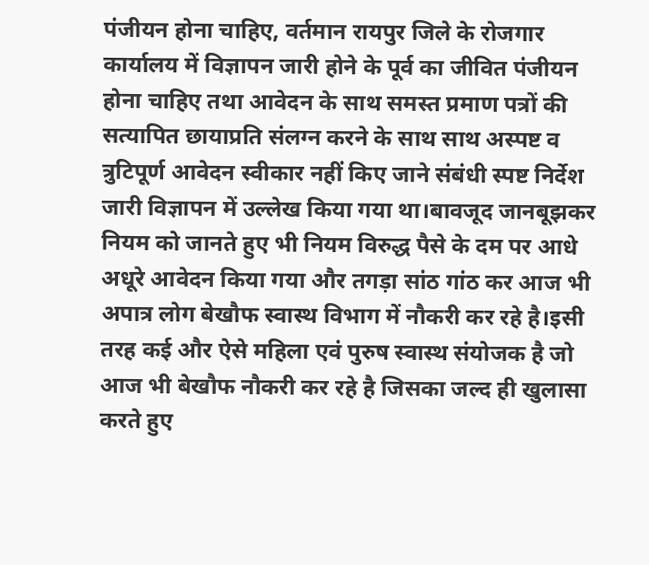पंजीयन होना चाहिए, वर्तमान रायपुर जिले के रोजगार कार्यालय में विज्ञापन जारी होने के पूर्व का जीवित पंजीयन होना चाहिए तथा आवेदन के साथ समस्त प्रमाण पत्रों की सत्यापित छायाप्रति संलग्न करने के साथ साथ अस्पष्ट व त्रुटिपूर्ण आवेदन स्वीकार नहीं किए जाने संबंधी स्पष्ट निर्देश जारी विज्ञापन में उल्लेख किया गया था।बावजूद जानबूझकर नियम को जानते हुए भी नियम विरुद्ध पैसे के दम पर आधे अधूरे आवेदन किया गया और तगड़ा सांठ गांठ कर आज भी अपात्र लोग बेखौफ स्वास्थ विभाग में नौकरी कर रहे है।इसी तरह कई और ऐसे महिला एवं पुरुष स्वास्थ संयोजक है जो आज भी बेखौफ नौकरी कर रहे है जिसका जल्द ही खुलासा करते हुए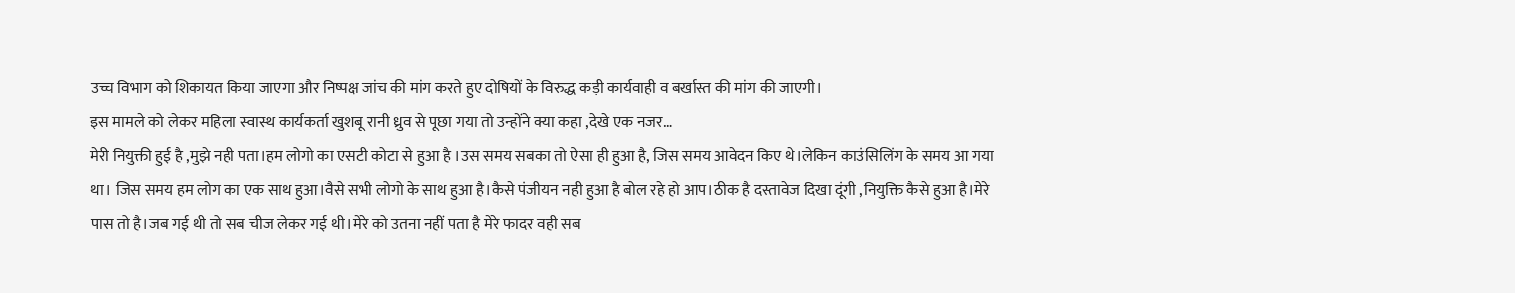उच्च विभाग को शिकायत किया जाएगा और निष्पक्ष जांच की मांग करते हुए दोषियों के विरुद्ध कड़ी कार्यवाही व बर्खास्त की मांग की जाएगी।
इस मामले को लेकर महिला स्वास्थ कार्यकर्ता खुशबू रानी ध्रुव से पूछा गया तो उन्होंने क्या कहा ,देखे एक नजर…
मेरी नियुक्ती हुई है ,मुझे नही पता।हम लोगो का एसटी कोटा से हुआ है ।उस समय सबका तो ऐसा ही हुआ है, जिस समय आवेदन किए थे।लेकिन काउंसिलिंग के समय आ गया था। जिस समय हम लोग का एक साथ हुआ।वैसे सभी लोगो के साथ हुआ है।कैसे पंजीयन नही हुआ है बोल रहे हो आप।ठीक है दस्तावेज दिखा दूंगी ,नियुक्ति कैसे हुआ है।मेरे पास तो है।जब गई थी तो सब चीज लेकर गई थी।मेरे को उतना नहीं पता है मेरे फादर वही सब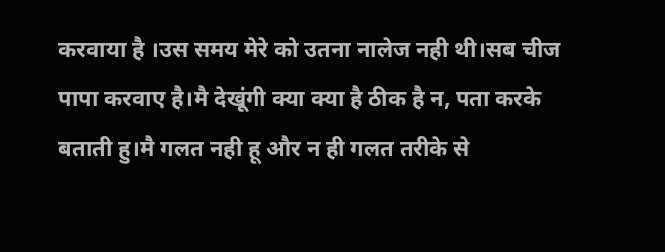करवाया है ।उस समय मेरे को उतना नालेज नही थी।सब चीज पापा करवाए है।मै देखूंगी क्या क्या है ठीक है न, पता करके बताती हु।मै गलत नही हू और न ही गलत तरीके से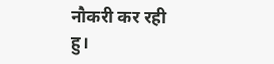नौकरी कर रही हु।